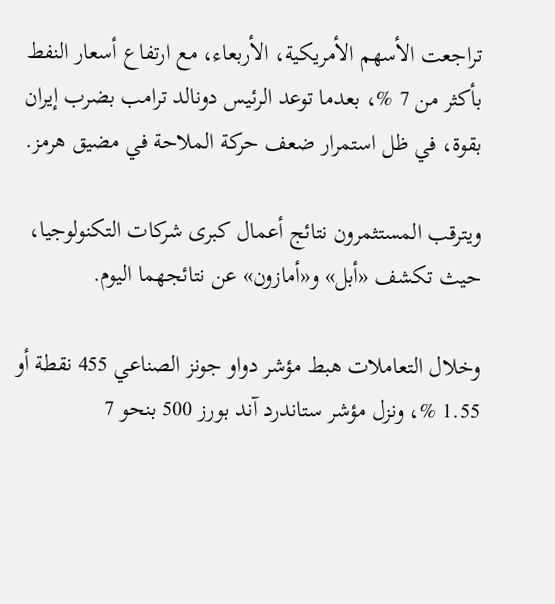تراجعت الأسهم الأمريكية، الأربعاء، مع ارتفاع أسعار النفط بأكثر من 7 %، بعدما توعد الرئيس دونالد ترامب بضرب إيران بقوة، في ظل استمرار ضعف حركة الملاحة في مضيق هرمز.

ويترقب المستثمرون نتائج أعمال كبرى شركات التكنولوجيا، حيث تكشف «أبل» و«أمازون» عن نتائجهما اليوم.

وخلال التعاملات هبط مؤشر دواو جونز الصناعي 455 نقطة أو 1.55 %، ونزل مؤشر ستاندرد آند بورز 500 بنحو 7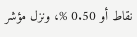نقاط أو 0.50 %، ونزل مؤشر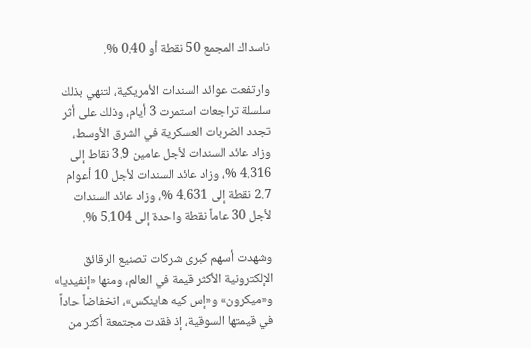ناسداك المجمع 50 نقطة أو 0.40 %.

وارتفعت عوائد السندات الأمريكية، لتنهي بذلك سلسلة تراجعات استمرت 3 أيام، وذلك على أثر تجدد الضربات العسكرية في الشرق الأوسط، وزاد عائد السندات لأجل عامين 3.9 نقاط إلى 4.316 %، وزاد عائد السندات لأجل 10 أعوام 2.7 نقطة إلى 4.631 %، وزاد عائد السندات لأجل 30 عاماً نقطة واحدة إلى 5.104 %.

وشهدت أسهم كبرى شركات تصنيع الرقائق الإلكترونية الأكثر قيمة في العالم، ومنها «إنفيديا» و«ميكرون» و«إس كيه هاينكس»، انخفاضاً حاداً في قيمتها السوقية، إذ فقدت مجتمعة أكثر من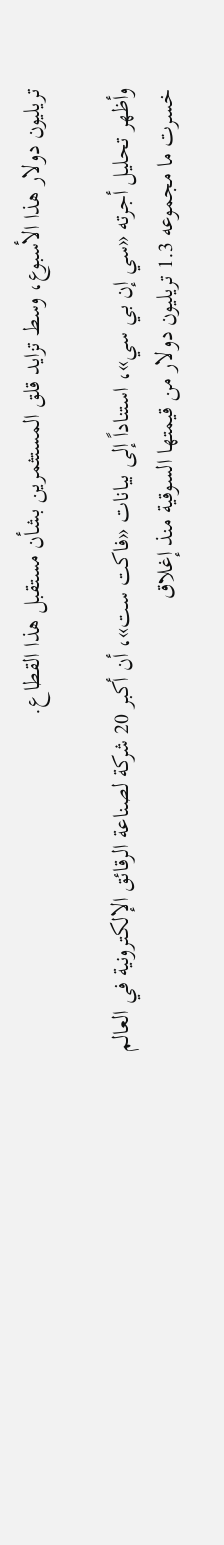تريليون دولار هذا الأسبوع، وسط تزايد قلق المستثمرين بشأن مستقبل هذا القطاع.

وأظهر تحليل أجرته «سي إن بي سي»، استناداً إلى بيانات «فاكت ست»، أن أكبر 20 شركة لصناعة الرقائق الإلكترونية في العالم خسرت ما مجموعه 1.3 تريليون دولار من قيمتها السوقية منذ إغلاق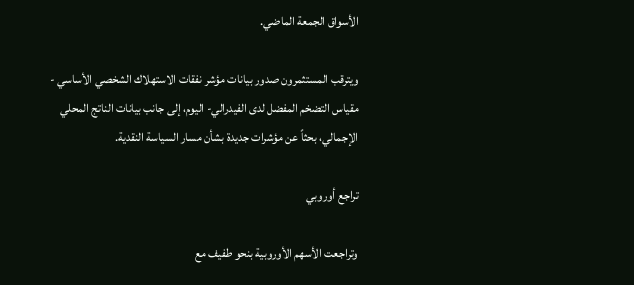الأسواق الجمعة الماضي.

ويترقب المستثمرون صدور بيانات مؤشر نفقات الاستهلاك الشخصي الأساسي - مقياس التضخم المفضل لدى الفيدرالي- اليوم، إلى جانب بيانات الناتج المحلي الإجمالي، بحثاً عن مؤشرات جديدة بشأن مسار السياسة النقدية.

تراجع أوروبي

وتراجعت الأسهم الأوروبية بنحو طفيف مع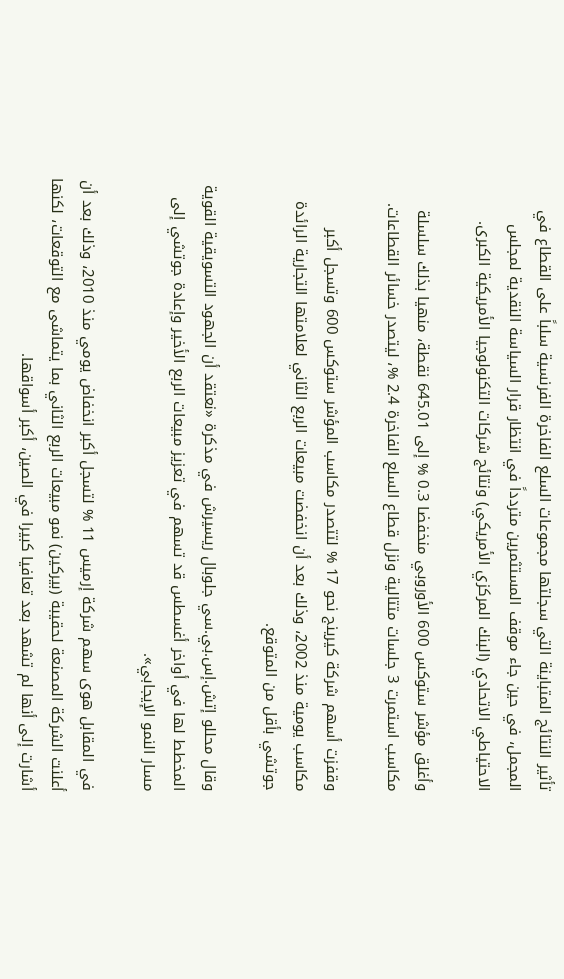تأثير النتائج المتباينة التي سجلتها مجموعات السلع الفاخرة ‌الفرنسية سلباً على القطاع في المجمل، في حين جاء موقف المستثمرين متردداً في انتظار قرار السياسة النقدية لمجلس الاحتياطي الاتحادي (البنك المركزي الأمريكي) ونتائج شركات التكنولوجيا الأمريكية الكبرى.

وأغلق مؤشر ستوكس 600 الأوروبي منخفضا 0.3 % إلى 645.01 نقطة، منهيا بذلك سلسلة مكاسب استمرت 3 جلسات متتالية ونزل قطاع السلع الفاخرة 2.4 %، ليتصدر خسائر القطاعات.

وقفزت أسهم شركة كيرينج نحو 17 % لتتصدر مكاسب المؤشر ستوكس ‌600 وتسجل أكبر مكاسب يومية منذ 2002، وذلك بعد أن انخفضت مبيعات الربع الثاني لعلامتها التجارية الرائدة جوتشي بأقل ‌من المتوقع.

وقال محللو إتش.إس.بي.سي جلوبال ريسيرش في مذكرة «نعتقد ‌أن الجهود التسويقية القوية المخطط لها في أواخر أغسطس ‌قد تسهم في تعزيز مبيعات ‌الربع الأخير وإعادة جوتشي إلى مسار النمو الإيجابي».

في المقابل هوى سهم شركة إرميس 11 % لتسجل أكبر انخفاض يومي منذ 2010، وذلك بعد أن أعلنت الشركة المصنعة لحقيبة (بيركين) نمو مبيعات الربع الثاني بما يتماشى مع التوقعات، لكنها أشارت إلى أنها لم تشهد بعد تعافيا كبيرا في الصين، أكبر أسواقها.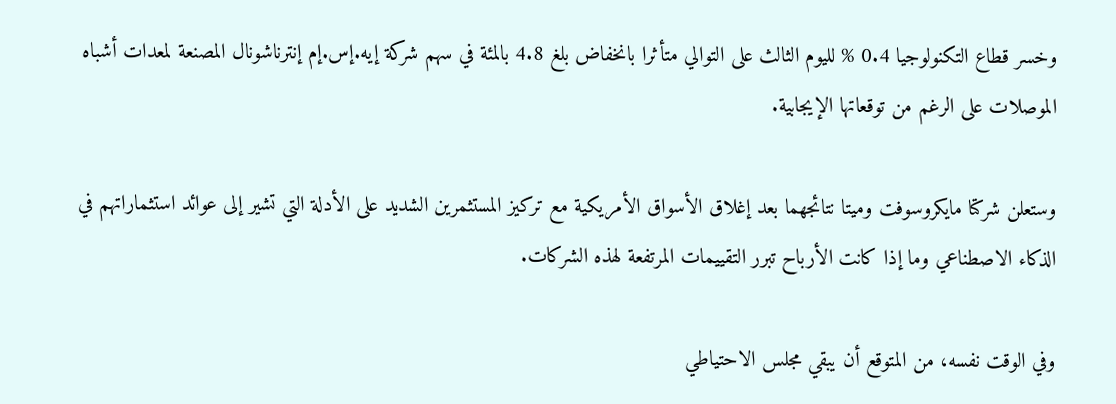وخسر قطاع التكنولوجيا 0.4 % لليوم الثالث على التوالي متأثرا بانخفاض بلغ 4.8 بالمئة في سهم شركة إيه.إس.إم إنترناشونال المصنعة لمعدات أشباه الموصلات على الرغم من توقعاتها الإيجابية.

وستعلن شركتا مايكروسوفت وميتا نتائجهما بعد إغلاق الأسواق الأمريكية مع تركيز المستثمرين الشديد على الأدلة التي تشير إلى عوائد استثماراتهم في الذكاء الاصطناعي وما إذا كانت ‌الأرباح تبرر التقييمات المرتفعة لهذه الشركات.

وفي الوقت نفسه، من المتوقع أن يبقي مجلس الاحتياطي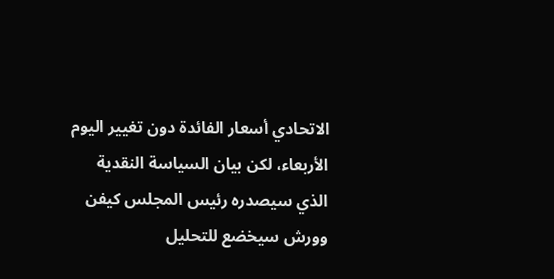الاتحادي أسعار الفائدة دون تغيير اليوم الأربعاء، لكن بيان السياسة النقدية الذي سيصدره رئيس المجلس كيفن وورش سيخضع للتحليل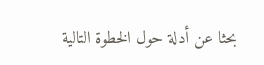بحثا عن أدلة حول الخطوة التالية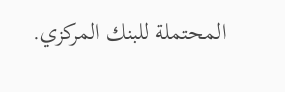المحتملة للبنك المركزي.